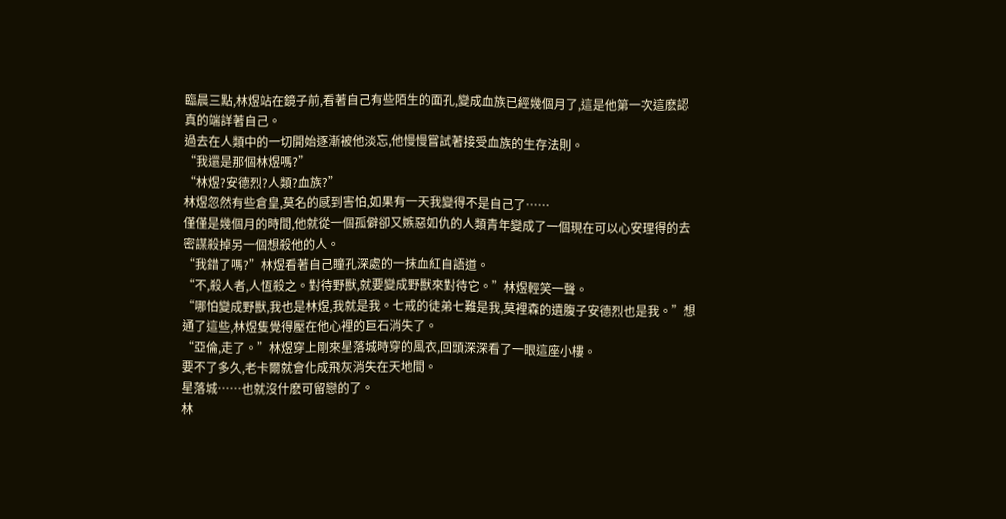臨晨三點,林煜站在鏡子前,看著自己有些陌生的面孔,變成血族已經幾個月了,這是他第一次這麽認真的端詳著自己。
過去在人類中的一切開始逐漸被他淡忘,他慢慢嘗試著接受血族的生存法則。
“我還是那個林煜嗎?”
“林煜?安德烈?人類?血族?”
林煜忽然有些倉皇,莫名的感到害怕,如果有一天我變得不是自己了……
僅僅是幾個月的時間,他就從一個孤僻卻又嫉惡如仇的人類青年變成了一個現在可以心安理得的去密謀殺掉另一個想殺他的人。
“我錯了嗎?”林煜看著自己瞳孔深處的一抹血紅自語道。
“不,殺人者,人恆殺之。對待野獸,就要變成野獸來對待它。”林煜輕笑一聲。
“哪怕變成野獸,我也是林煜,我就是我。七戒的徒弟七難是我,莫裡森的遺腹子安德烈也是我。”想通了這些,林煜隻覺得壓在他心裡的巨石消失了。
“亞倫,走了。”林煜穿上剛來星落城時穿的風衣,回頭深深看了一眼這座小樓。
要不了多久,老卡爾就會化成飛灰消失在天地間。
星落城……也就沒什麽可留戀的了。
林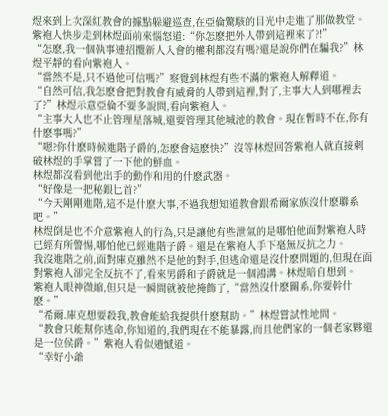煜來到上次深紅教會的據點躲避巡查,在亞倫驚駭的目光中走進了那做教堂。
紫袍人快步走到林煜面前來惱怒道:“你怎麽把外人帶到這裡來了?!”
“怎麽,我一個執事連招攬新人入會的權利都沒有嗎?還是說你們在騙我?”林煜平靜的看向紫袍人。
“當然不是,只不過他可信嗎?”察覺到林煜有些不滿的紫袍人解釋道。
“自然可信,我怎麽會把對教會有威脅的人帶到這裡,對了,主事大人到哪裡去了?”林煜示意亞倫不要多說問,看向紫袍人。
“主事大人也不止管理星落城,還要管理其他城池的教會。現在暫時不在,你有什麽事嗎?”
“嗯?你什麽時候進階子爵的,怎麽會這麽快?”沒等林煜回答紫袍人就直接刺破林煜的手掌嘗了一下他的鮮血。
林煜都沒看到他出手的動作和用的什麽武器。
“好像是一把秘銀匕首?”
“今天剛剛進階,這不是什麽大事,不過我想知道教會跟希爾家族沒什麽聯系吧。”
林煜倒是也不介意紫袍人的行為,只是讓他有些泄氣的是哪怕他面對紫袍人時已經有所警惕,哪怕他已經進階子爵。還是在紫袍人手下毫無反抗之力。
我沒進階之前,面對庫克雖然不是他的對手,但逃命還是沒什麽問題的,但現在面對紫袍人卻完全反抗不了,看來男爵和子爵就是一個鴻溝。林煜暗自想到。
紫袍人眼神微縮,但只是一瞬間就被他掩飾了,“當然沒什麽關系,你要幹什麽。”
“希爾.庫克想要殺我,教會能給我提供什麽幫助。”林煜嘗試性地問。
“教會只能幫你逃命,你知道的,我們現在不能暴露,而且他們家的一個老家夥還是一位侯爵。”紫袍人看似遺憾道。
“幸好小爺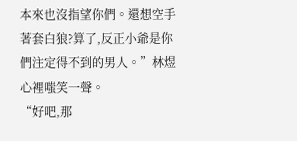本來也沒指望你們。還想空手著套白狼?算了,反正小爺是你們注定得不到的男人。”林煜心裡嗤笑一聲。
“好吧,那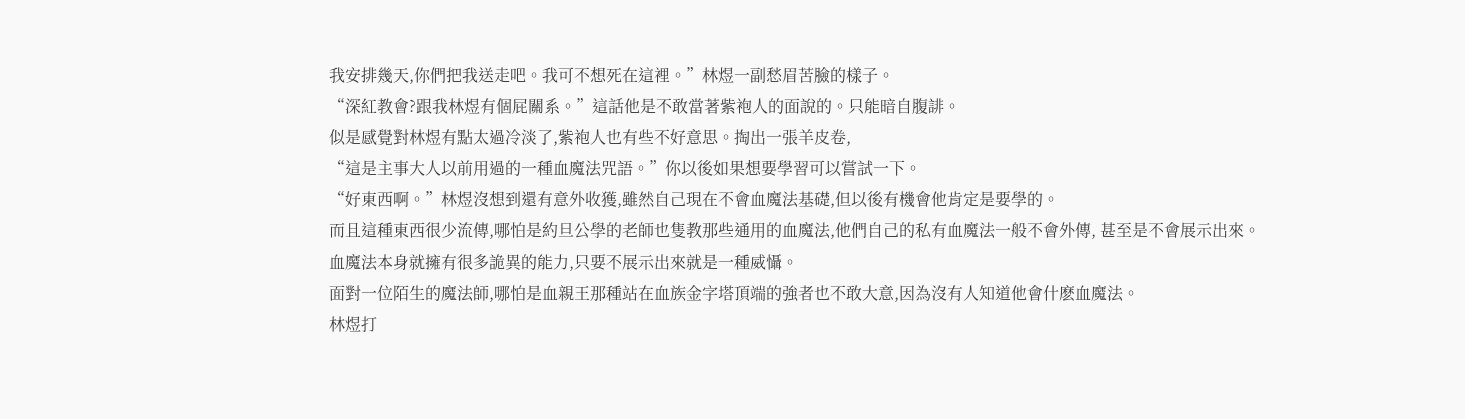我安排幾天,你們把我送走吧。我可不想死在這裡。”林煜一副愁眉苦臉的樣子。
“深紅教會?跟我林煜有個屁關系。”這話他是不敢當著紫袍人的面說的。只能暗自腹誹。
似是感覺對林煜有點太過冷淡了,紫袍人也有些不好意思。掏出一張羊皮卷,
“這是主事大人以前用過的一種血魔法咒語。”你以後如果想要學習可以嘗試一下。
“好東西啊。”林煜沒想到還有意外收獲,雖然自己現在不會血魔法基礎,但以後有機會他肯定是要學的。
而且這種東西很少流傳,哪怕是約旦公學的老師也隻教那些通用的血魔法,他們自己的私有血魔法一般不會外傳, 甚至是不會展示出來。
血魔法本身就擁有很多詭異的能力,只要不展示出來就是一種威懾。
面對一位陌生的魔法師,哪怕是血親王那種站在血族金字塔頂端的強者也不敢大意,因為沒有人知道他會什麽血魔法。
林煜打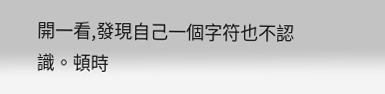開一看,發現自己一個字符也不認識。頓時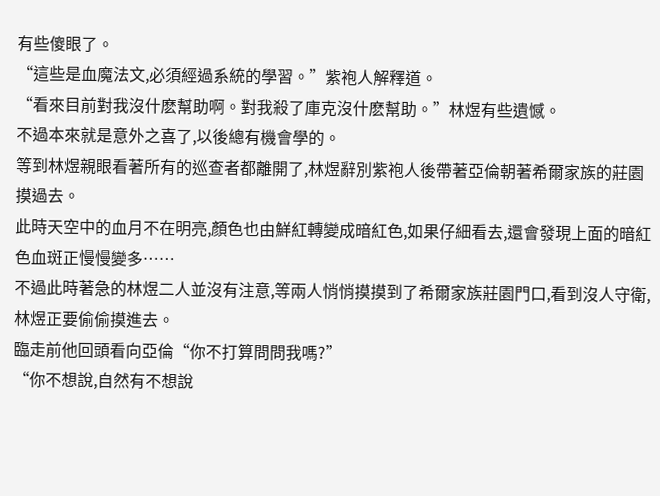有些傻眼了。
“這些是血魔法文,必須經過系統的學習。”紫袍人解釋道。
“看來目前對我沒什麽幫助啊。對我殺了庫克沒什麽幫助。”林煜有些遺憾。
不過本來就是意外之喜了,以後總有機會學的。
等到林煜親眼看著所有的巡查者都離開了,林煜辭別紫袍人後帶著亞倫朝著希爾家族的莊園摸過去。
此時天空中的血月不在明亮,顏色也由鮮紅轉變成暗紅色,如果仔細看去,還會發現上面的暗紅色血斑正慢慢變多……
不過此時著急的林煜二人並沒有注意,等兩人悄悄摸摸到了希爾家族莊園門口,看到沒人守衛,林煜正要偷偷摸進去。
臨走前他回頭看向亞倫“你不打算問問我嗎?”
“你不想說,自然有不想說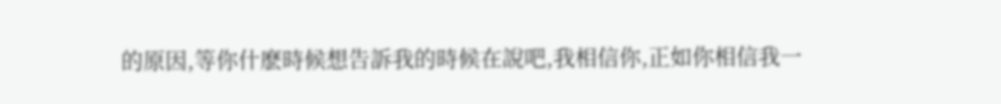的原因,等你什麽時候想告訴我的時候在說吧,我相信你,正如你相信我一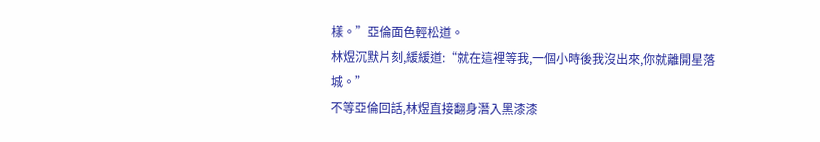樣。”亞倫面色輕松道。
林煜沉默片刻,緩緩道:“就在這裡等我,一個小時後我沒出來,你就離開星落城。”
不等亞倫回話,林煜直接翻身潛入黑漆漆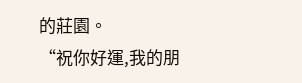的莊園。
“祝你好運,我的朋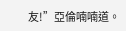友!”亞倫喃喃道。